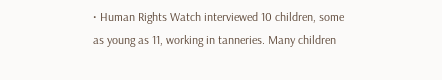• Human Rights Watch interviewed 10 children, some as young as 11, working in tanneries. Many children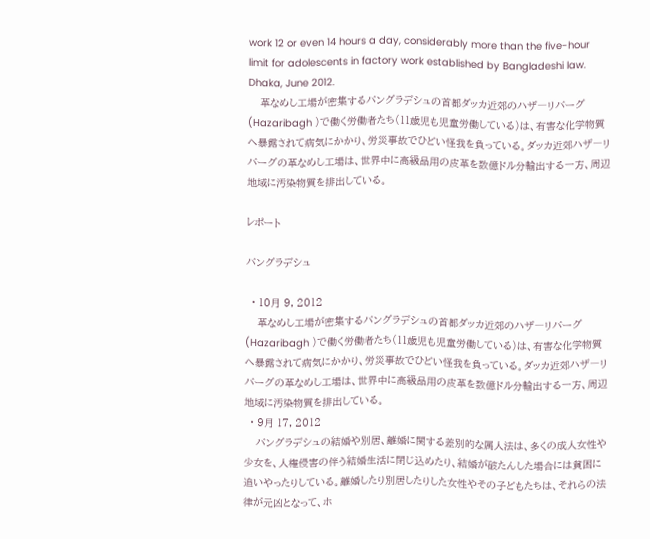work 12 or even 14 hours a day, considerably more than the five-hour limit for adolescents in factory work established by Bangladeshi law. Dhaka, June 2012.
    革なめし工場が密集するバングラデシュの首都ダッカ近郊のハザ―リバーグ(Hazaribagh )で働く労働者たち(11歳児も児童労働している)は、有害な化学物質へ暴露されて病気にかかり、労災事故でひどい怪我を負っている。ダッカ近郊ハザ―リバーグの革なめし工場は、世界中に高級品用の皮革を数億ドル分輸出する一方、周辺地域に汚染物質を排出している。

レポート

バングラデシュ

  • 10月 9, 2012
    革なめし工場が密集するバングラデシュの首都ダッカ近郊のハザ―リバーグ(Hazaribagh )で働く労働者たち(11歳児も児童労働している)は、有害な化学物質へ暴露されて病気にかかり、労災事故でひどい怪我を負っている。ダッカ近郊ハザ―リバーグの革なめし工場は、世界中に高級品用の皮革を数億ドル分輸出する一方、周辺地域に汚染物質を排出している。
  • 9月 17, 2012
    バングラデシュの結婚や別居、離婚に関する差別的な属人法は、多くの成人女性や少女を、人権侵害の伴う結婚生活に閉じ込めたり、結婚が破たんした場合には貧困に追いやったりしている。離婚したり別居したりした女性やその子どもたちは、それらの法律が元凶となって、ホ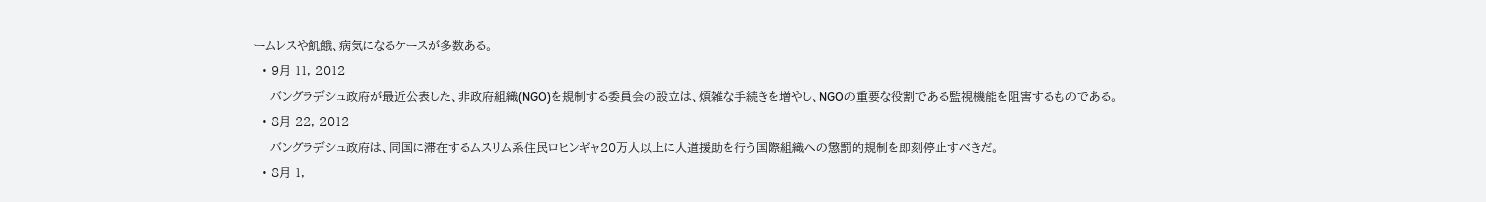ームレスや飢餓、病気になるケースが多数ある。
  • 9月 11, 2012
    バングラデシュ政府が最近公表した、非政府組織(NGO)を規制する委員会の設立は、煩雑な手続きを増やし、NGOの重要な役割である監視機能を阻害するものである。
  • 8月 22, 2012
    バングラデシュ政府は、同国に滞在するムスリム系住民ロヒンギャ20万人以上に人道援助を行う国際組織への懲罰的規制を即刻停止すべきだ。
  • 8月 1,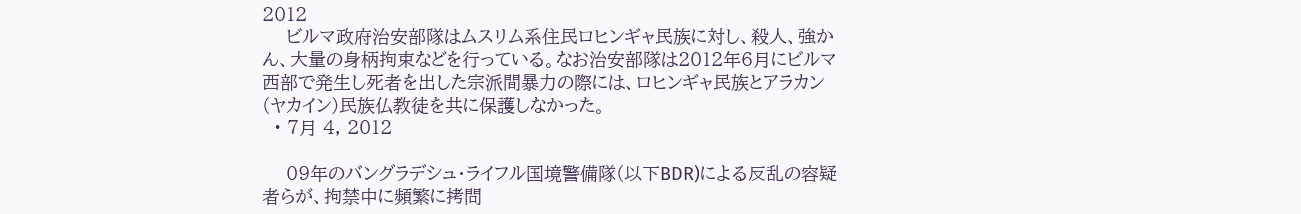2012
    ビルマ政府治安部隊はムスリム系住民ロヒンギャ民族に対し、殺人、強かん、大量の身柄拘束などを行っている。なお治安部隊は2012年6月にビルマ西部で発生し死者を出した宗派間暴力の際には、ロヒンギャ民族とアラカン(ヤカイン)民族仏教徒を共に保護しなかった。
  • 7月 4, 2012

    09年のバングラデシュ・ライフル国境警備隊(以下BDR)による反乱の容疑者らが、拘禁中に頻繁に拷問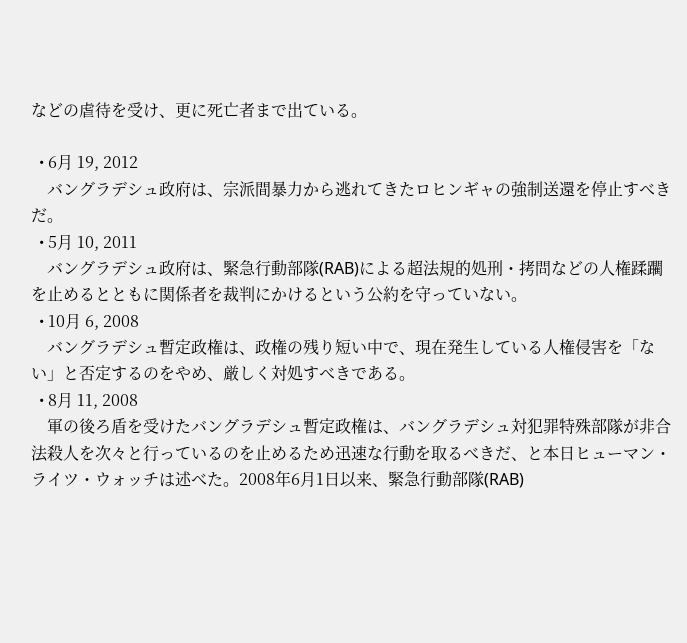などの虐待を受け、更に死亡者まで出ている。

  • 6月 19, 2012
    バングラデシュ政府は、宗派間暴力から逃れてきたロヒンギャの強制送還を停止すべきだ。
  • 5月 10, 2011
    バングラデシュ政府は、緊急行動部隊(RAB)による超法規的処刑・拷問などの人権蹂躙を止めるとともに関係者を裁判にかけるという公約を守っていない。
  • 10月 6, 2008
    バングラデシュ暫定政権は、政権の残り短い中で、現在発生している人権侵害を「ない」と否定するのをやめ、厳しく対処すべきである。
  • 8月 11, 2008
    軍の後ろ盾を受けたバングラデシュ暫定政権は、バングラデシュ対犯罪特殊部隊が非合法殺人を次々と行っているのを止めるため迅速な行動を取るべきだ、と本日ヒューマン・ライツ・ウォッチは述べた。2008年6月1日以来、緊急行動部隊(RAB)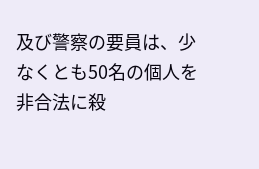及び警察の要員は、少なくとも50名の個人を非合法に殺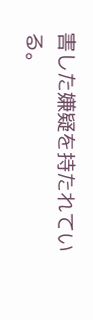害した嫌疑を持たれている。